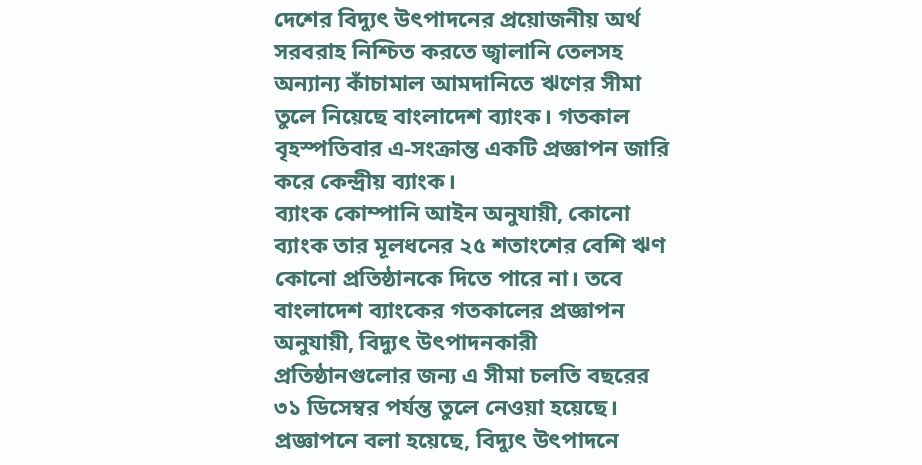দেশের বিদ্যুৎ উৎপাদনের প্রয়োজনীয় অর্থ সরবরাহ নিশ্চিত করতে জ্বালানি তেলসহ অন্যান্য কাঁচামাল আমদানিতে ঋণের সীমা তুলে নিয়েছে বাংলাদেশ ব্যাংক। গতকাল বৃহস্পতিবার এ-সংক্রান্ত একটি প্রজ্ঞাপন জারি করে কেন্দ্রীয় ব্যাংক।
ব্যাংক কোম্পানি আইন অনুযায়ী, কোনো ব্যাংক তার মূলধনের ২৫ শতাংশের বেশি ঋণ কোনো প্রতিষ্ঠানকে দিতে পারে না। তবে বাংলাদেশ ব্যাংকের গতকালের প্রজ্ঞাপন অনুযায়ী, বিদ্যুৎ উৎপাদনকারী প্রতিষ্ঠানগুলোর জন্য এ সীমা চলতি বছরের ৩১ ডিসেম্বর পর্যন্ত তুলে নেওয়া হয়েছে।
প্রজ্ঞাপনে বলা হয়েছে, বিদ্যুৎ উৎপাদনে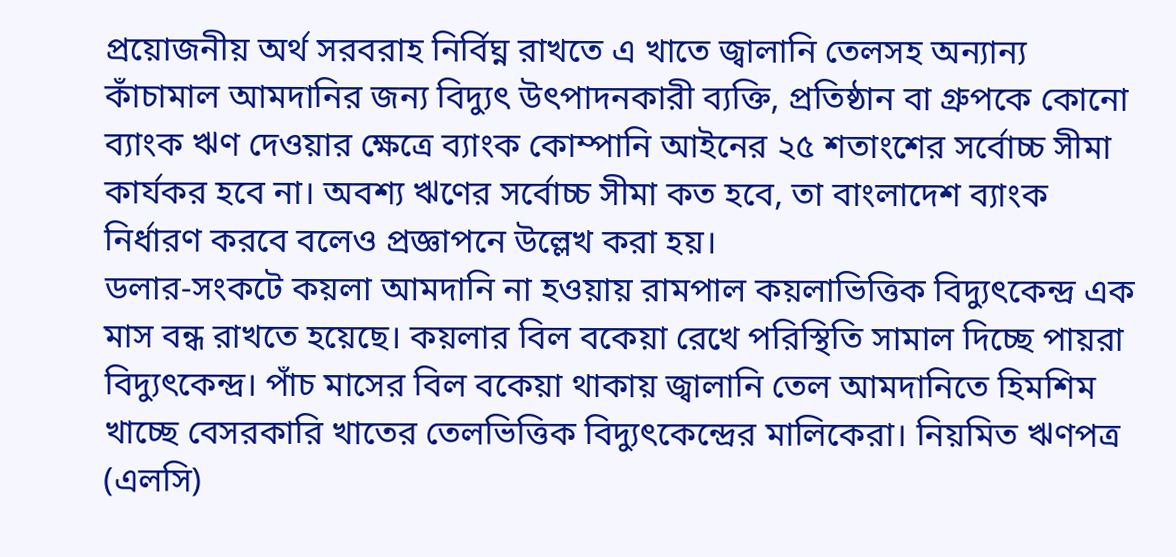প্রয়োজনীয় অর্থ সরবরাহ নির্বিঘ্ন রাখতে এ খাতে জ্বালানি তেলসহ অন্যান্য কাঁচামাল আমদানির জন্য বিদ্যুৎ উৎপাদনকারী ব্যক্তি, প্রতিষ্ঠান বা গ্রুপকে কোনো ব্যাংক ঋণ দেওয়ার ক্ষেত্রে ব্যাংক কোম্পানি আইনের ২৫ শতাংশের সর্বোচ্চ সীমা কার্যকর হবে না। অবশ্য ঋণের সর্বোচ্চ সীমা কত হবে, তা বাংলাদেশ ব্যাংক নির্ধারণ করবে বলেও প্রজ্ঞাপনে উল্লেখ করা হয়।
ডলার-সংকটে কয়লা আমদানি না হওয়ায় রামপাল কয়লাভিত্তিক বিদ্যুৎকেন্দ্র এক মাস বন্ধ রাখতে হয়েছে। কয়লার বিল বকেয়া রেখে পরিস্থিতি সামাল দিচ্ছে পায়রা বিদ্যুৎকেন্দ্র। পাঁচ মাসের বিল বকেয়া থাকায় জ্বালানি তেল আমদানিতে হিমশিম খাচ্ছে বেসরকারি খাতের তেলভিত্তিক বিদ্যুৎকেন্দ্রের মালিকেরা। নিয়মিত ঋণপত্র (এলসি)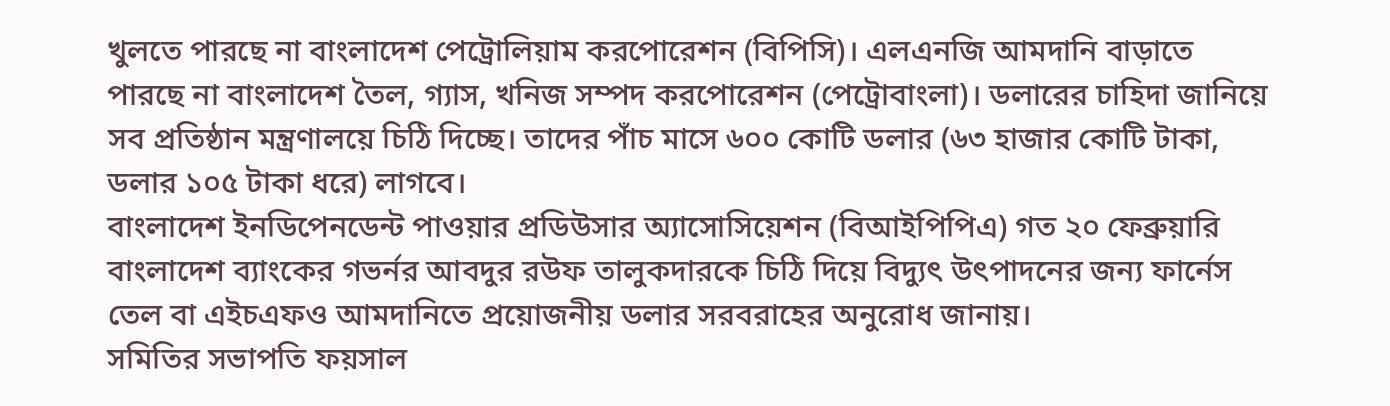খুলতে পারছে না বাংলাদেশ পেট্রোলিয়াম করপোরেশন (বিপিসি)। এলএনজি আমদানি বাড়াতে পারছে না বাংলাদেশ তৈল, গ্যাস, খনিজ সম্পদ করপোরেশন (পেট্রোবাংলা)। ডলারের চাহিদা জানিয়ে সব প্রতিষ্ঠান মন্ত্রণালয়ে চিঠি দিচ্ছে। তাদের পাঁচ মাসে ৬০০ কোটি ডলার (৬৩ হাজার কোটি টাকা, ডলার ১০৫ টাকা ধরে) লাগবে।
বাংলাদেশ ইনডিপেনডেন্ট পাওয়ার প্রডিউসার অ্যাসোসিয়েশন (বিআইপিপিএ) গত ২০ ফেব্রুয়ারি বাংলাদেশ ব্যাংকের গভর্নর আবদুর রউফ তালুকদারকে চিঠি দিয়ে বিদ্যুৎ উৎপাদনের জন্য ফার্নেস তেল বা এইচএফও আমদানিতে প্রয়োজনীয় ডলার সরবরাহের অনুরোধ জানায়।
সমিতির সভাপতি ফয়সাল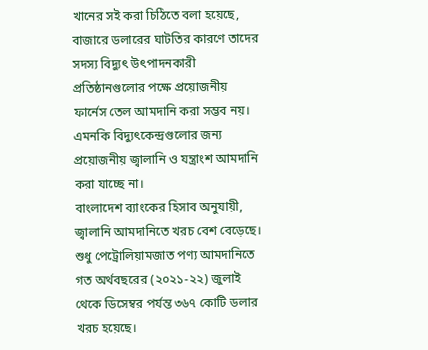খানের সই করা চিঠিতে বলা হয়েছে, বাজারে ডলারের ঘাটতির কারণে তাদের সদস্য বিদ্যুৎ উৎপাদনকারী প্রতিষ্ঠানগুলোর পক্ষে প্রয়োজনীয় ফার্নেস তেল আমদানি করা সম্ভব নয়। এমনকি বিদ্যুৎকেন্দ্রগুলোর জন্য প্রয়োজনীয় জ্বালানি ও যন্ত্রাংশ আমদানি করা যাচ্ছে না।
বাংলাদেশ ব্যাংকের হিসাব অনুযায়ী, জ্বালানি আমদানিতে খরচ বেশ বেড়েছে। শুধু পেট্রোলিয়ামজাত পণ্য আমদানিতে গত অর্থবছরের (২০২১-২২) জুলাই থেকে ডিসেম্বর পর্যন্ত ৩৬৭ কোটি ডলার খরচ হয়েছে।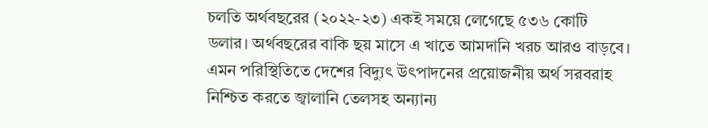চলতি অর্থবছরের (২০২২-২৩) একই সময়ে লেগেছে ৫৩৬ কোটি ডলার। অর্থবছরের বাকি ছয় মাসে এ খাতে আমদানি খরচ আরও বাড়বে।
এমন পরিস্থিতিতে দেশের বিদ্যুৎ উৎপাদনের প্রয়োজনীয় অর্থ সরবরাহ নিশ্চিত করতে জ্বালানি তেলসহ অন্যান্য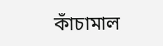কাঁচামাল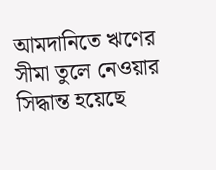আমদানিতে ঋণের সীমা তুলে নেওয়ার সিদ্ধান্ত হয়েছে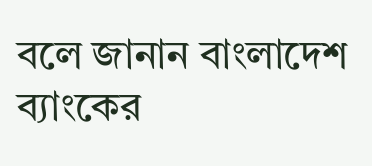বলে জানান বাংলাদেশ ব্যাংকের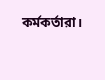কর্মকর্তারা।